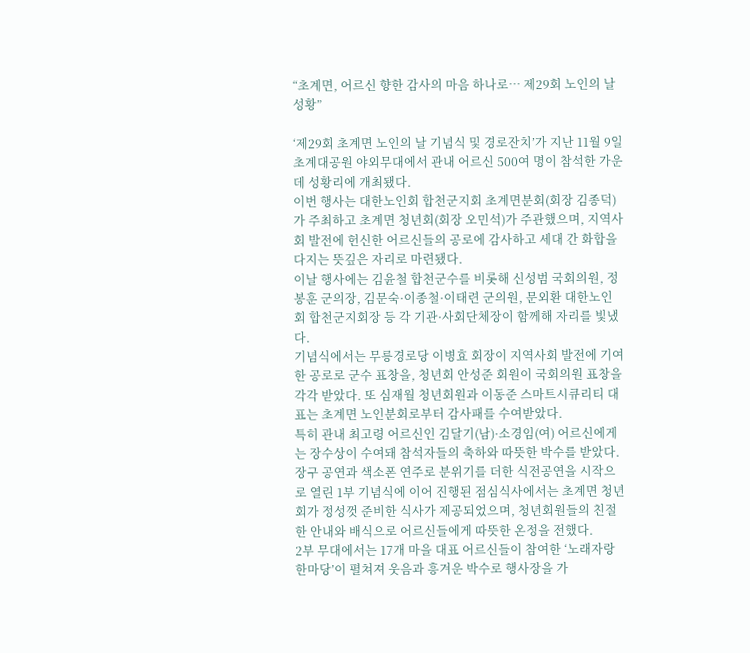“초계면, 어르신 향한 감사의 마음 하나로… 제29회 노인의 날 성황”

‘제29회 초계면 노인의 날 기념식 및 경로잔치’가 지난 11월 9일 초계대공원 야외무대에서 관내 어르신 500여 명이 참석한 가운데 성황리에 개최됐다.
이번 행사는 대한노인회 합천군지회 초계면분회(회장 김종덕)가 주최하고 초계면 청년회(회장 오민석)가 주관했으며, 지역사회 발전에 헌신한 어르신들의 공로에 감사하고 세대 간 화합을 다지는 뜻깊은 자리로 마련됐다.
이날 행사에는 김윤철 합천군수를 비롯해 신성범 국회의원, 정봉훈 군의장, 김문숙·이종철·이태련 군의원, 문외환 대한노인회 합천군지회장 등 각 기관·사회단체장이 함께해 자리를 빛냈다.
기념식에서는 무릉경로당 이병효 회장이 지역사회 발전에 기여한 공로로 군수 표창을, 청년회 안성준 회원이 국회의원 표창을 각각 받았다. 또 심재월 청년회원과 이동준 스마트시큐리티 대표는 초계면 노인분회로부터 감사패를 수여받았다.
특히 관내 최고령 어르신인 김달기(남)·소경임(여) 어르신에게는 장수상이 수여돼 참석자들의 축하와 따뜻한 박수를 받았다.
장구 공연과 색소폰 연주로 분위기를 더한 식전공연을 시작으로 열린 1부 기념식에 이어 진행된 점심식사에서는 초계면 청년회가 정성껏 준비한 식사가 제공되었으며, 청년회원들의 친절한 안내와 배식으로 어르신들에게 따뜻한 온정을 전했다.
2부 무대에서는 17개 마을 대표 어르신들이 참여한 ‘노래자랑 한마당’이 펼쳐져 웃음과 흥겨운 박수로 행사장을 가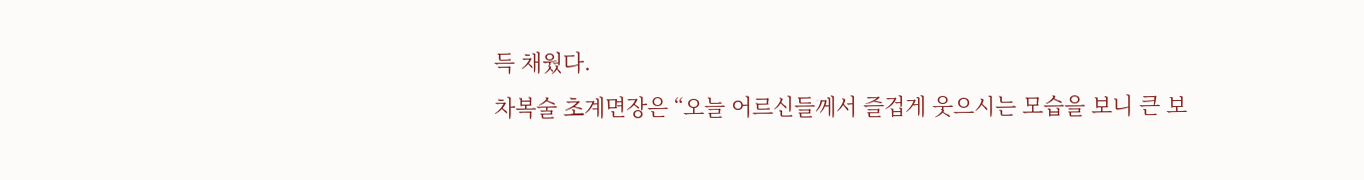득 채웠다.
차복술 초계면장은 “오늘 어르신들께서 즐겁게 웃으시는 모습을 보니 큰 보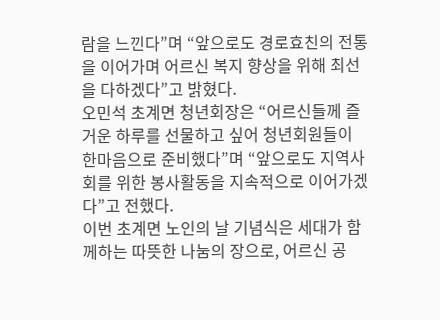람을 느낀다”며 “앞으로도 경로효친의 전통을 이어가며 어르신 복지 향상을 위해 최선을 다하겠다”고 밝혔다.
오민석 초계면 청년회장은 “어르신들께 즐거운 하루를 선물하고 싶어 청년회원들이 한마음으로 준비했다”며 “앞으로도 지역사회를 위한 봉사활동을 지속적으로 이어가겠다”고 전했다.
이번 초계면 노인의 날 기념식은 세대가 함께하는 따뜻한 나눔의 장으로, 어르신 공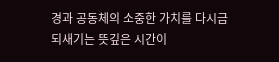경과 공동체의 소중한 가치를 다시금 되새기는 뜻깊은 시간이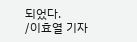되었다.
/이효열 기자